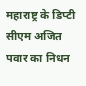महाराष्ट्र के डिप्टी सीएम अजित पवार का निधन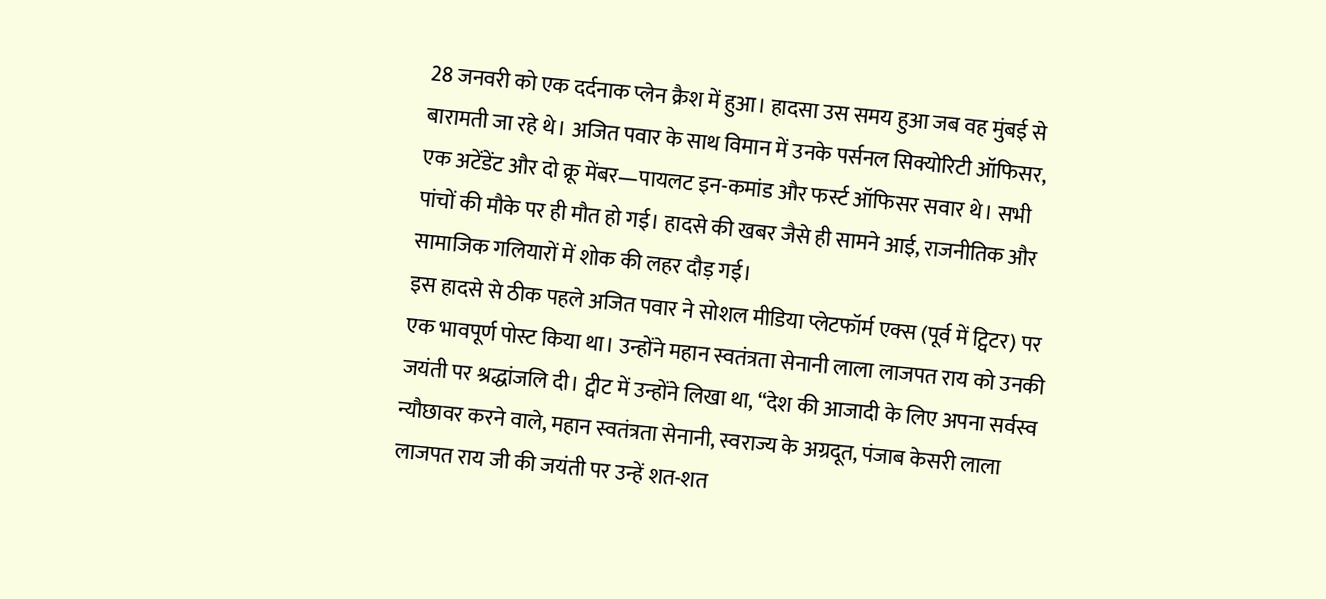28 जनवरी को एक दर्दनाक प्लेन क्रैश में हुआ। हादसा उस समय हुआ जब वह मुंबई से बारामती जा रहे थे। अजित पवार के साथ विमान में उनके पर्सनल सिक्योरिटी ऑफिसर, एक अटेंडेंट और दो क्रू मेंबर—पायलट इन-कमांड और फर्स्ट ऑफिसर सवार थे। सभी पांचों की मौके पर ही मौत हो गई। हादसे की खबर जैसे ही सामने आई, राजनीतिक और सामाजिक गलियारों में शोक की लहर दौड़ गई।
इस हादसे से ठीक पहले अजित पवार ने सोशल मीडिया प्लेटफॉर्म एक्स (पूर्व में ट्विटर) पर एक भावपूर्ण पोस्ट किया था। उन्होंने महान स्वतंत्रता सेनानी लाला लाजपत राय को उनकी जयंती पर श्रद्धांजलि दी। ट्वीट में उन्होंने लिखा था, “देश की आजादी के लिए अपना सर्वस्व न्यौछावर करने वाले, महान स्वतंत्रता सेनानी, स्वराज्य के अग्रदूत, पंजाब केसरी लाला लाजपत राय जी की जयंती पर उन्हें शत-शत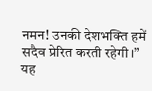नमन! उनकी देशभक्ति हमें सदैव प्रेरित करती रहेगी।”
यह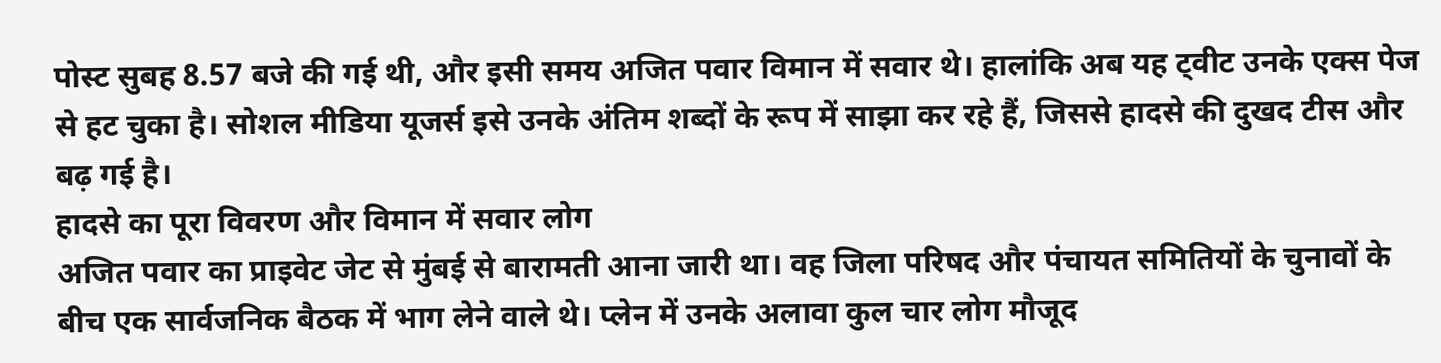पोस्ट सुबह 8.57 बजे की गई थी, और इसी समय अजित पवार विमान में सवार थे। हालांकि अब यह ट्वीट उनके एक्स पेज से हट चुका है। सोशल मीडिया यूजर्स इसे उनके अंतिम शब्दों के रूप में साझा कर रहे हैं, जिससे हादसे की दुखद टीस और बढ़ गई है।
हादसे का पूरा विवरण और विमान में सवार लोग
अजित पवार का प्राइवेट जेट से मुंबई से बारामती आना जारी था। वह जिला परिषद और पंचायत समितियों के चुनावों के बीच एक सार्वजनिक बैठक में भाग लेने वाले थे। प्लेन में उनके अलावा कुल चार लोग मौजूद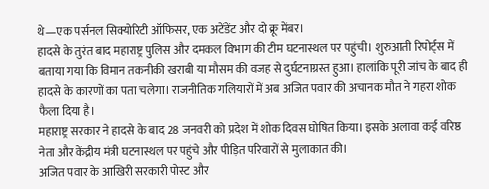थे—एक पर्सनल सिक्योरिटी ऑफिसर, एक अटेंडेंट और दो क्रू मेंबर।
हादसे के तुरंत बाद महाराष्ट्र पुलिस और दमकल विभाग की टीम घटनास्थल पर पहुंची। शुरुआती रिपोर्ट्स में बताया गया कि विमान तकनीकी खराबी या मौसम की वजह से दुर्घटनाग्रस्त हुआ। हालांकि पूरी जांच के बाद ही हादसे के कारणों का पता चलेगा। राजनीतिक गलियारों में अब अजित पवार की अचानक मौत ने गहरा शोक फैला दिया है।
महाराष्ट्र सरकार ने हादसे के बाद 28 जनवरी को प्रदेश में शोक दिवस घोषित किया। इसके अलावा कई वरिष्ठ नेता और केंद्रीय मंत्री घटनास्थल पर पहुंचे और पीड़ित परिवारों से मुलाकात की।
अजित पवार के आखिरी सरकारी पोस्ट और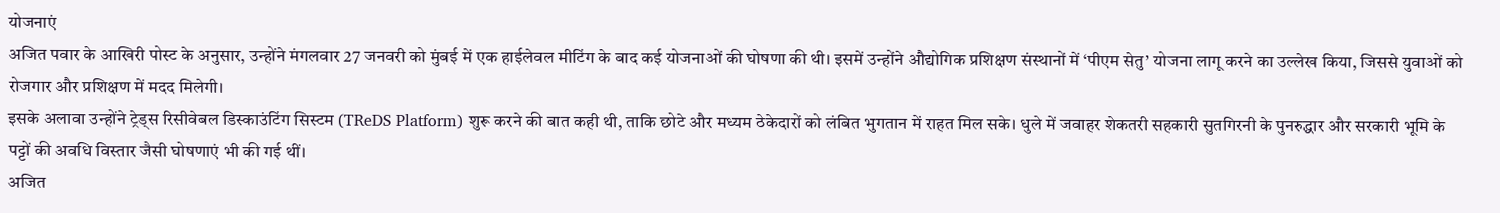योजनाएं
अजित पवार के आखिरी पोस्ट के अनुसार, उन्होंने मंगलवार 27 जनवरी को मुंबई में एक हाईलेवल मीटिंग के बाद कई योजनाओं की घोषणा की थी। इसमें उन्होंने औद्योगिक प्रशिक्षण संस्थानों में ‘पीएम सेतु’ योजना लागू करने का उल्लेख किया, जिससे युवाओं को रोजगार और प्रशिक्षण में मदद मिलेगी।
इसके अलावा उन्होंने ट्रेड्स रिसीवेबल डिस्काउंटिंग सिस्टम (TReDS Platform) शुरू करने की बात कही थी, ताकि छोटे और मध्यम ठेकेदारों को लंबित भुगतान में राहत मिल सके। धुले में जवाहर शेकतरी सहकारी सुतगिरनी के पुनरुद्धार और सरकारी भूमि के पट्टों की अवधि विस्तार जैसी घोषणाएं भी की गई थीं।
अजित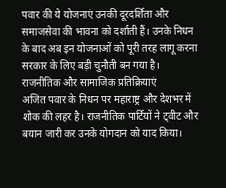पवार की ये योजनाएं उनकी दूरदर्शिता और समाजसेवा की भावना को दर्शाती हैं। उनके निधन के बाद अब इन योजनाओं को पूरी तरह लागू करना सरकार के लिए बड़ी चुनौती बन गया है।
राजनीतिक और सामाजिक प्रतिक्रियाएं
अजित पवार के निधन पर महाराष्ट्र और देशभर में शोक की लहर है। राजनीतिक पार्टियों ने ट्वीट और बयान जारी कर उनके योगदान को याद किया।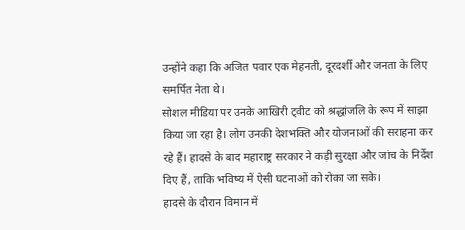उन्होंने कहा कि अजित पवार एक मेहनती, दूरदर्शी और जनता के लिए समर्पित नेता थे।
सोशल मीडिया पर उनके आखिरी ट्वीट को श्रद्धांजलि के रूप में साझा किया जा रहा है। लोग उनकी देशभक्ति और योजनाओं की सराहना कर रहे हैं। हादसे के बाद महाराष्ट्र सरकार ने कड़ी सुरक्षा और जांच के निर्देश दिए हैं, ताकि भविष्य में ऐसी घटनाओं को रोका जा सके।
हादसे के दौरान विमान में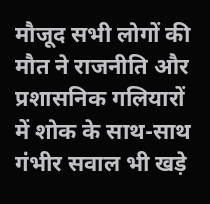मौजूद सभी लोगों की मौत ने राजनीति और प्रशासनिक गलियारों में शोक के साथ-साथ गंभीर सवाल भी खड़े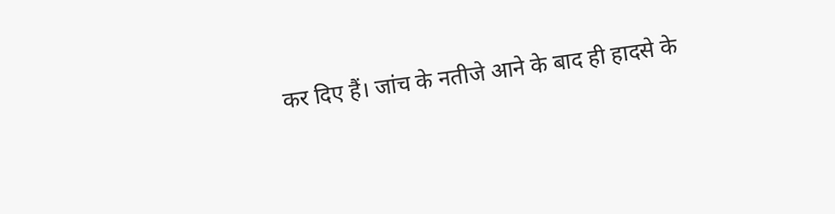कर दिए हैं। जांच के नतीजे आने के बाद ही हादसे के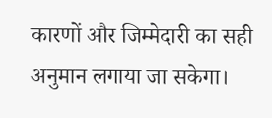कारणों और जिम्मेदारी का सही अनुमान लगाया जा सकेगा।